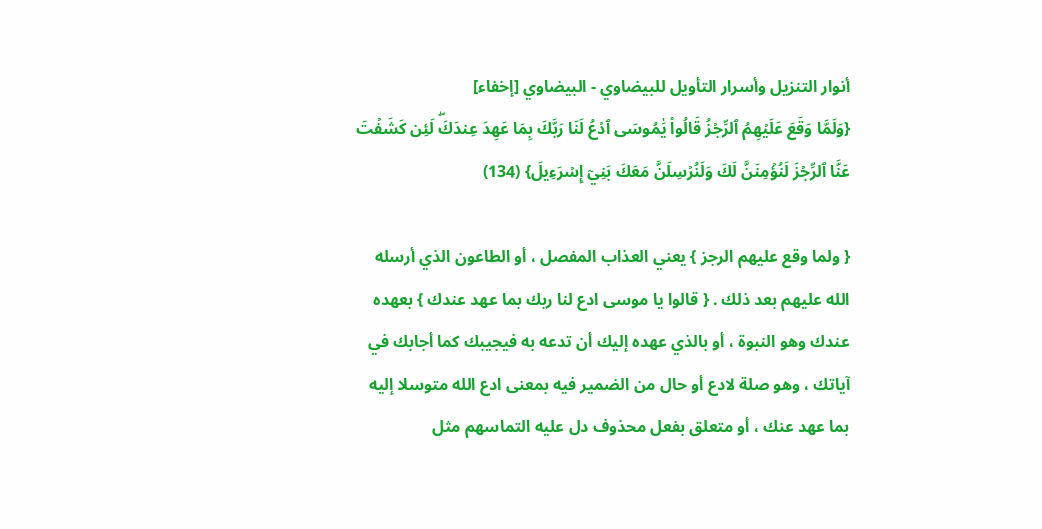أنوار التنزيل وأسرار التأويل للبيضاوي - البيضاوي [إخفاء]
{وَلَمَّا وَقَعَ عَلَيۡهِمُ ٱلرِّجۡزُ قَالُواْ يَٰمُوسَى ٱدۡعُ لَنَا رَبَّكَ بِمَا عَهِدَ عِندَكَۖ لَئِن كَشَفۡتَ عَنَّا ٱلرِّجۡزَ لَنُؤۡمِنَنَّ لَكَ وَلَنُرۡسِلَنَّ مَعَكَ بَنِيٓ إِسۡرَءِيلَ} (134)

{ ولما وقع عليهم الرجز } يعني العذاب المفصل ، أو الطاعون الذي أرسله الله عليهم بعد ذلك . { قالوا يا موسى ادع لنا ربك بما عهد عندك } بعهده عندك وهو النبوة ، أو بالذي عهده إليك أن تدعه به فيجيبك كما أجابك في آياتك ، وهو صلة لادع أو حال من الضمير فيه بمعنى ادع الله متوسلا إليه بما عهد عنك ، أو متعلق بفعل محذوف دل عليه التماسهم مثل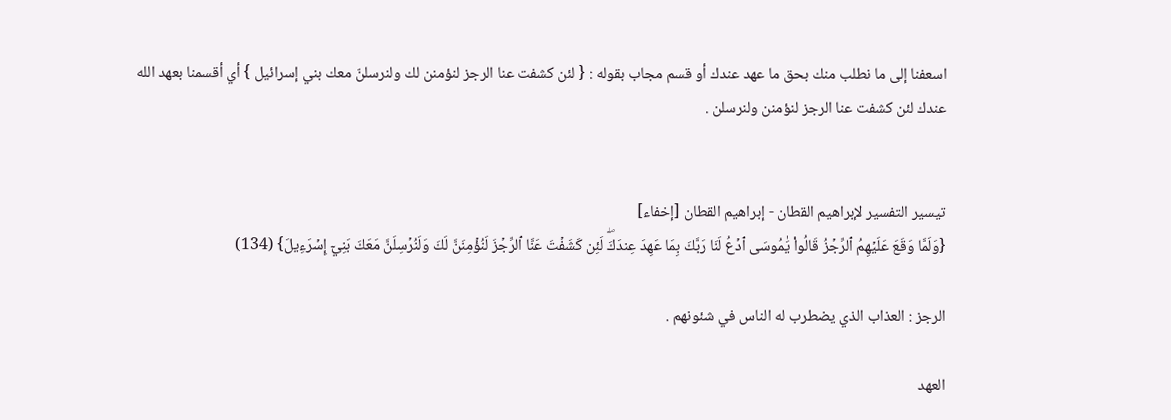اسعفنا إلى ما نطلب منك بحق ما عهد عندك أو قسم مجاب بقوله : { لئن كشفت عنا الرجز لنؤمنن لك ولنرسلنّ معك بني إسرائيل } أي أقسمنا بعهد الله عندك لئن كشفت عنا الرجز لنؤمنن ولنرسلن .


تيسير التفسير لإبراهيم القطان - إبراهيم القطان [إخفاء]
{وَلَمَّا وَقَعَ عَلَيۡهِمُ ٱلرِّجۡزُ قَالُواْ يَٰمُوسَى ٱدۡعُ لَنَا رَبَّكَ بِمَا عَهِدَ عِندَكَۖ لَئِن كَشَفۡتَ عَنَّا ٱلرِّجۡزَ لَنُؤۡمِنَنَّ لَكَ وَلَنُرۡسِلَنَّ مَعَكَ بَنِيٓ إِسۡرَءِيلَ} (134)

الرجز : العذاب الذي يضطرب له الناس في شئونهم .

العهد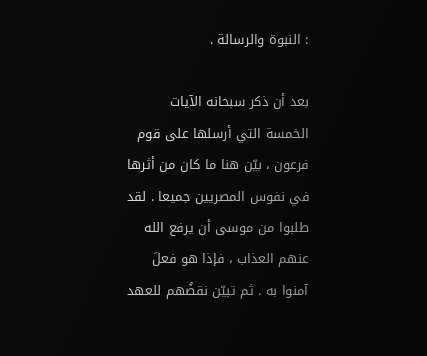: النبوة والرسالة .

بعد أن ذكر سبحانه الآيات الخمسة التي أرسلها على قوم فرعون ، بيّن هنا ما كان من أثرها في نفوس المصريين جميعا . لقد طلبوا من موسى أن يرفع الله عنهم العذاب ، فإذا هو فعلَ آمنوا به . ثم تبيّن نقضُهم للعهد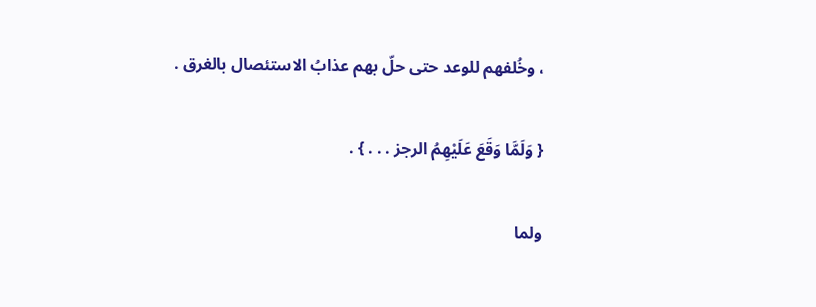، وخُلفهم للوعد حتى حلّ بهم عذابُ الاستئصال بالغرق .

{ وَلَمَّا وَقَعَ عَلَيْهِمُ الرجز . . . } .

ولما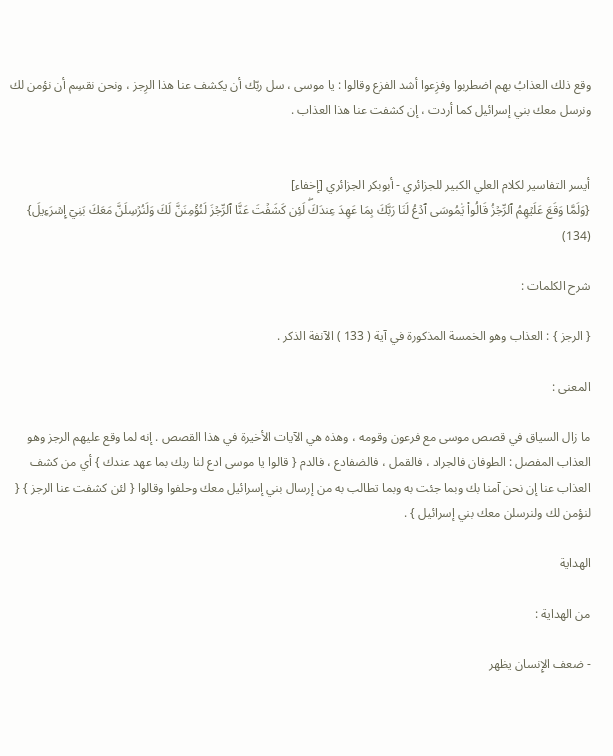وقع ذلك العذابُ بهم اضطربوا وفزِعوا أشد الفزع وقالوا : يا موسى ، سل ربّك أن يكشف عنا هذا الرِجز ، ونحن نقسِم أن نؤمن لك ونرسل معك بني إسرائيل كما أردت ، إن كشفت عنا هذا العذاب .


أيسر التفاسير لكلام العلي الكبير للجزائري - أبوبكر الجزائري [إخفاء]
{وَلَمَّا وَقَعَ عَلَيۡهِمُ ٱلرِّجۡزُ قَالُواْ يَٰمُوسَى ٱدۡعُ لَنَا رَبَّكَ بِمَا عَهِدَ عِندَكَۖ لَئِن كَشَفۡتَ عَنَّا ٱلرِّجۡزَ لَنُؤۡمِنَنَّ لَكَ وَلَنُرۡسِلَنَّ مَعَكَ بَنِيٓ إِسۡرَءِيلَ} (134)

شرح الكلمات :

{ الرجز } : العذاب وهو الخمسة المذكورة في آية ( 133 ) الآنفة الذكر .

المعنى :

ما زال السياق في قصص موسى مع فرعون وقومه ، وهذه هي الآيات الأخيرة في هذا القصص . إنه لما وقع عليهم الرجز وهو العذاب المفصل : الطوفان فالجراد ، فالقمل ، فالضفادع ، فالدم { قالوا يا موسى ادع لنا ربك بما عهد عندك } أي من كشف العذاب عنا إن نحن آمنا بك وبما جئت به وبما تطالب به من إرسال بني إسرائيل معك وحلفوا وقالوا { لئن كشفت عنا الرجز } { لنؤمن لك ولنرسلن معك بني إسرائيل } .

الهداية

من الهداية :

- ضعف الإِنسان يظهر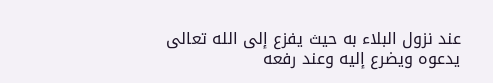عند نزول البلاء به حيث يفزع إلى الله تعالى يدعوه ويضرع إليه وعند رفعه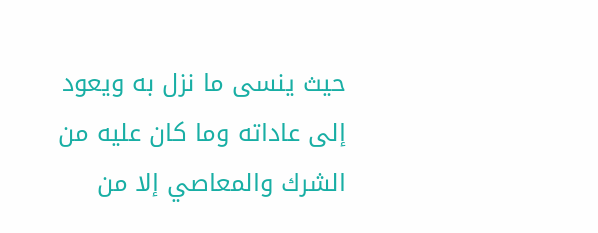حيث ينسى ما نزل به ويعود إلى عاداته وما كان عليه من الشرك والمعاصي إلا من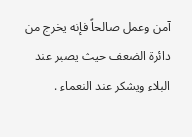آمن وعمل صالحاً فإنه يخرج من دائرة الضعف حيث يصبر عند البلاء ويشكر عند النعماء .